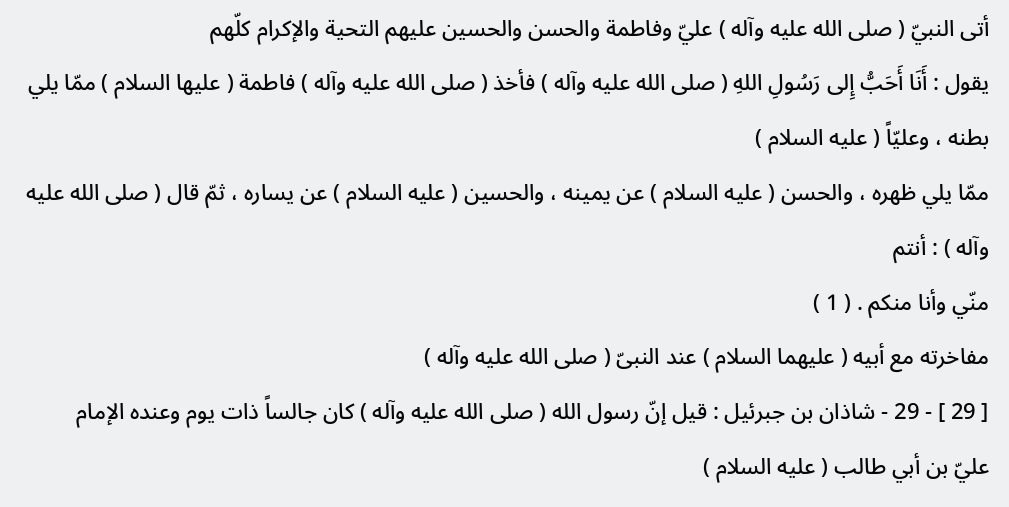أتى النبيّ ( صلى الله عليه وآله ) عليّ وفاطمة والحسن والحسين عليهم التحية والإكرام كلّهم
يقول : أَنَا أَحَبُّ إِلى رَسُولِ اللهِ ( صلى الله عليه وآله ) فأخذ ( صلى الله عليه وآله ) فاطمة ( عليها السلام ) ممّا يلي بطنه ، وعليّاً ( عليه السلام )
ممّا يلي ظهره ، والحسن ( عليه السلام ) عن يمينه ، والحسين ( عليه السلام ) عن يساره ، ثمّ قال ( صلى الله عليه وآله ) : أنتم
منّي وأنا منكم . ( 1 )
مفاخرته مع أبيه ( عليهما السلام ) عند النبىّ ( صلى الله عليه وآله )
[ 29 ] - 29 - شاذان بن جبرئيل : قيل إنّ رسول الله ( صلى الله عليه وآله ) كان جالساً ذات يوم وعنده الإمام
عليّ بن أبي طالب ( عليه السلام )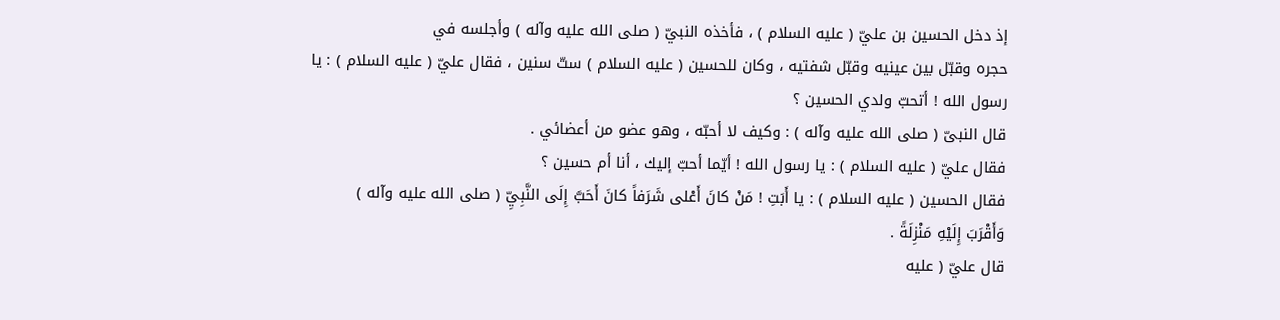إذ دخل الحسين بن عليّ ( عليه السلام ) ، فأخذه النبيّ ( صلى الله عليه وآله ) وأجلسه في
حجره وقبّل بين عينيه وقبّل شفتيه ، وكان للحسين ( عليه السلام ) ستّ سنين ، فقال عليّ ( عليه السلام ) : يا
رسول الله ! أتحبّ ولدي الحسين ؟
قال النبىّ ( صلى الله عليه وآله ) : وكيف لا أحبّه ، وهو عضو من أعضائي .
فقال عليّ ( عليه السلام ) : يا رسول الله ! أيّما أحبّ إليك ، أنا أم حسين ؟
فقال الحسين ( عليه السلام ) : يا أَبَتِ ! مَنْ كانَ أَعْلى شَرَفاً كانَ أَحَبَّ إِلَى النَّبِيِّ ( صلى الله عليه وآله )
وَأَقْرَبَ إِلَيْهِ مَنْزِلَةً .
قال عليّ ( عليه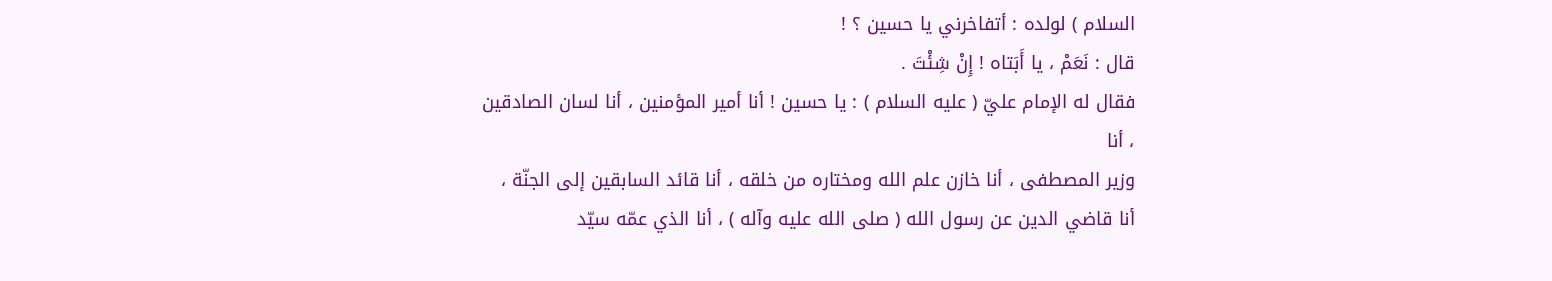السلام ) لولده : أتفاخرني يا حسين ؟ !
قال : نَعَمْ ، يا أَبَتاه ! إِنْ شِئْتَ .
فقال له الإمام عليّ ( عليه السلام ) : يا حسين ! أنا أمير المؤمنين ، أنا لسان الصادقين ، أنا
وزير المصطفى ، أنا خازن علم الله ومختاره من خلقه ، أنا قائد السابقين إلى الجنّة ،
أنا قاضي الدين عن رسول الله ( صلى الله عليه وآله ) ، أنا الذي عمّه سيّد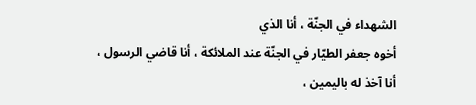الشهداء في الجنّة ، أنا الذي
أخوه جعفر الطيّار في الجنّة عند الملائكة ، أنا قاضي الرسول ، أنا آخذ له باليمين ،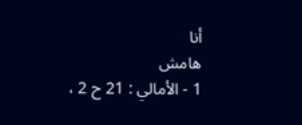أنا
هامش
1 - الأمالي : 21 ح 2 ،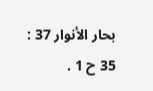بحار الأنوار 37 : 35 ح 1 .